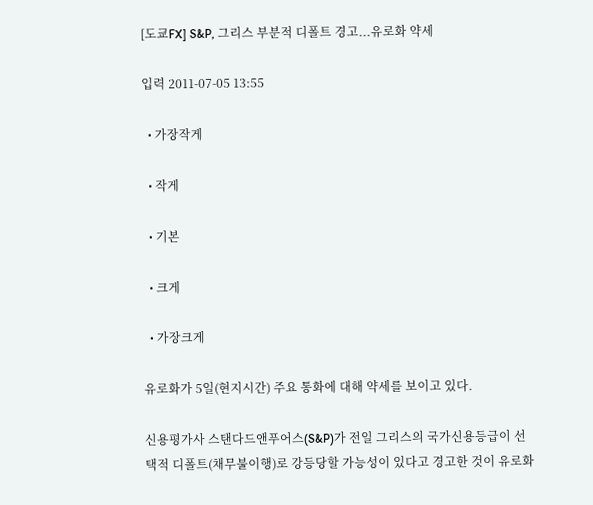[도쿄FX] S&P, 그리스 부분적 디폴트 경고...유로화 약세

입력 2011-07-05 13:55

  • 가장작게

  • 작게

  • 기본

  • 크게

  • 가장크게

유로화가 5일(현지시간) 주요 통화에 대해 약세를 보이고 있다.

신용평가사 스탠다드앤푸어스(S&P)가 전일 그리스의 국가신용등급이 선택적 디폴트(채무불이행)로 강등당할 가능성이 있다고 경고한 것이 유로화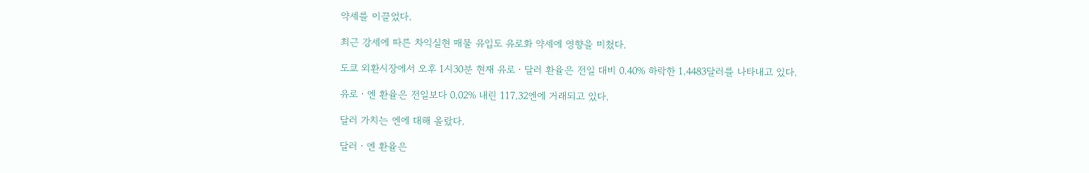약세를 이끌었다.

최근 강세에 따른 차익실현 매물 유입도 유로화 약세에 영향을 미쳤다.

도쿄 외환시장에서 오후 1시30분 현재 유로ㆍ달러 환율은 전일 대비 0.40% 하락한 1.4483달러를 나타내고 있다.

유로ㆍ엔 환율은 전일보다 0.02% 내린 117.32엔에 거래되고 있다.

달러 가치는 엔에 대해 올랐다.

달러ㆍ엔 환율은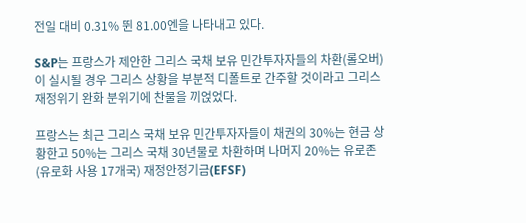전일 대비 0.31% 뛴 81.00엔을 나타내고 있다.

S&P는 프랑스가 제안한 그리스 국채 보유 민간투자자들의 차환(롤오버)이 실시될 경우 그리스 상황을 부분적 디폴트로 간주할 것이라고 그리스 재정위기 완화 분위기에 찬물을 끼얹었다.

프랑스는 최근 그리스 국채 보유 민간투자자들이 채권의 30%는 현금 상황한고 50%는 그리스 국채 30년물로 차환하며 나머지 20%는 유로존(유로화 사용 17개국) 재정안정기금(EFSF)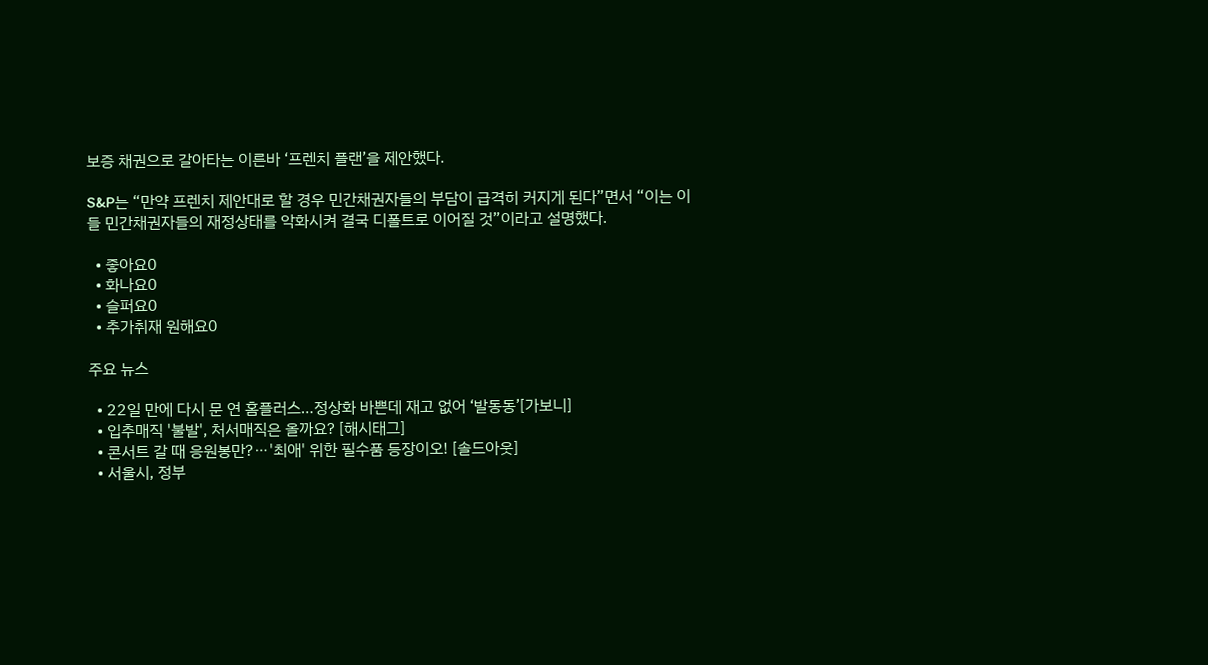보증 채권으로 갈아타는 이른바 ‘프렌치 플랜’을 제안했다.

S&P는 “만약 프렌치 제안대로 할 경우 민간채권자들의 부담이 급격히 커지게 된다”면서 “이는 이들 민간채권자들의 재정상태를 악화시켜 결국 디폴트로 이어질 것”이라고 설명했다.

  • 좋아요0
  • 화나요0
  • 슬퍼요0
  • 추가취재 원해요0

주요 뉴스

  • 22일 만에 다시 문 연 홈플러스…정상화 바쁜데 재고 없어 ‘발동동’[가보니]
  • 입추매직 '불발', 처서매직은 올까요? [해시태그]
  • 콘서트 갈 때 응원봉만?⋯'최애' 위한 필수품 등장이오! [솔드아웃]
  • 서울시, 정부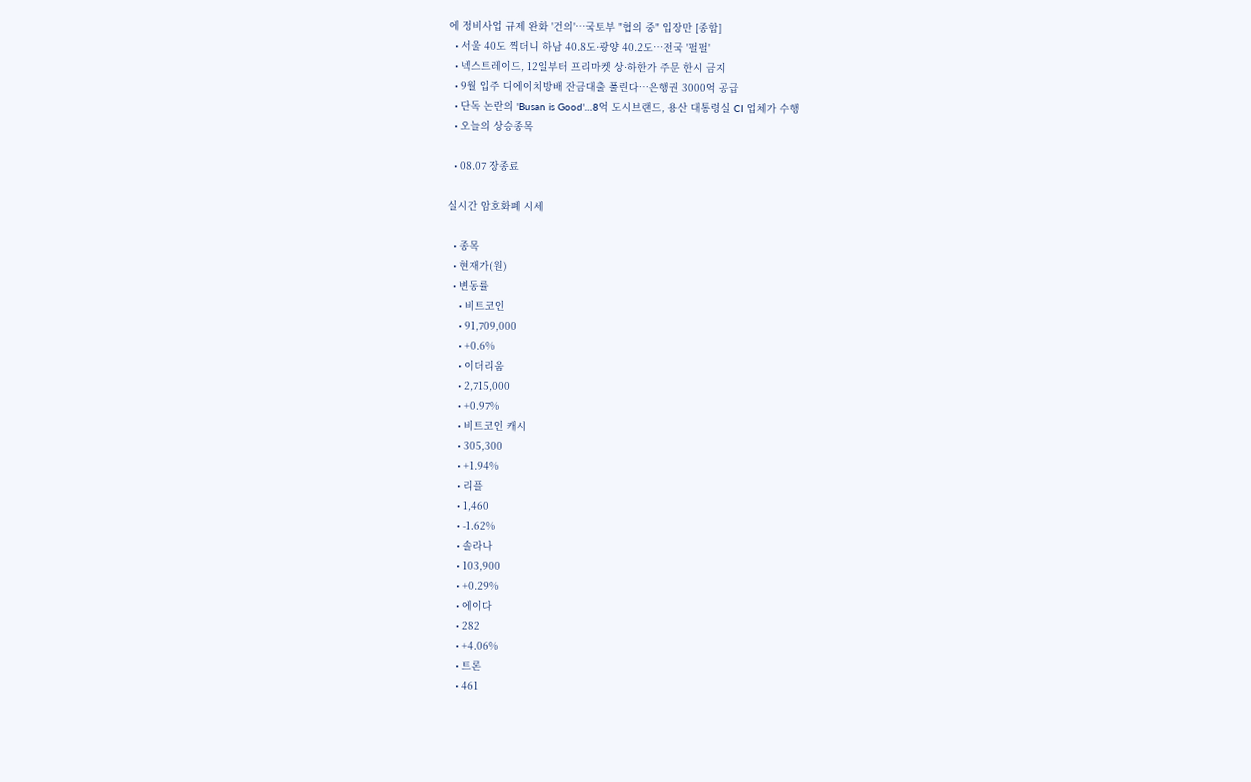에 정비사업 규제 완화 '건의'⋯국토부 "협의 중" 입장만 [종합]
  • 서울 40도 찍더니 하남 40.8도·광양 40.2도…전국 '펄펄'
  • 넥스트레이드, 12일부터 프리마켓 상·하한가 주문 한시 금지
  • 9월 입주 디에이치방배 잔금대출 풀린다…은행권 3000억 공급
  • 단독 논란의 'Busan is Good'…8억 도시브랜드, 용산 대통령실 CI 업체가 수행
  • 오늘의 상승종목

  • 08.07 장종료

실시간 암호화폐 시세

  • 종목
  • 현재가(원)
  • 변동률
    • 비트코인
    • 91,709,000
    • +0.6%
    • 이더리움
    • 2,715,000
    • +0.97%
    • 비트코인 캐시
    • 305,300
    • +1.94%
    • 리플
    • 1,460
    • -1.62%
    • 솔라나
    • 103,900
    • +0.29%
    • 에이다
    • 282
    • +4.06%
    • 트론
    • 461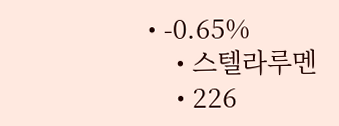• -0.65%
    • 스텔라루멘
    • 226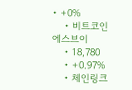• +0%
    • 비트코인에스브이
    • 18,780
    • +0.97%
    • 체인링크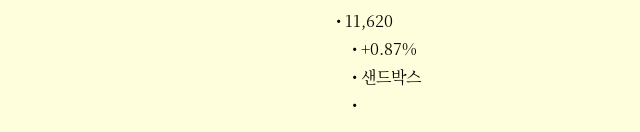• 11,620
    • +0.87%
    • 샌드박스
    •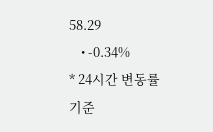58.29
    • -0.34%
* 24시간 변동률 기준